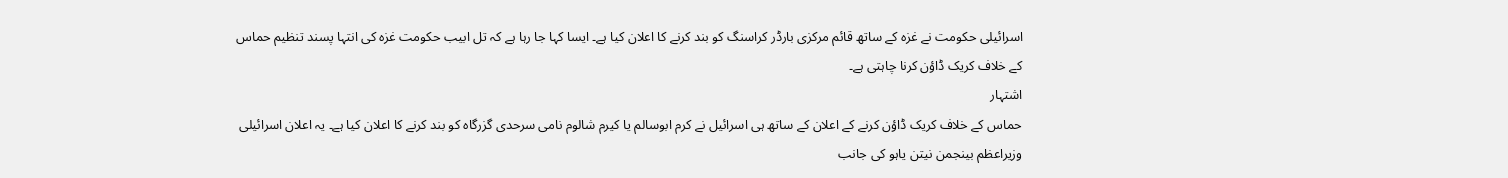اسرائیلی حکومت نے غزہ کے ساتھ قائم مرکزی بارڈر کراسنگ کو بند کرنے کا اعلان کیا ہے۔ ایسا کہا جا رہا ہے کہ تل ابیب حکومت غزہ کی انتہا پسند تنظیم حماس کے خلاف کریک ڈاؤن کرنا چاہتی ہے۔
اشتہار
حماس کے خلاف کریک ڈاؤن کرنے کے اعلان کے ساتھ ہی اسرائیل نے کرم ابوسالم یا کیرم شالوم نامی سرحدی گزرگاہ کو بند کرنے کا اعلان کیا ہے۔ یہ اعلان اسرائیلی وزیراعظم بینجمن نیتن یاہو کی جانب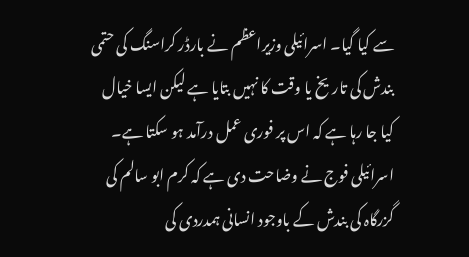سے کیا گیا۔ اسرائیلی وزیراعظم نے بارڈر کراسنگ کی حتمی بندش کی تاریخ یا وقت کا نہیں بتایا ہے لیکن ایسا خیال کیا جا رہا ہے کہ اس پر فوری عمل درآمد ہو سکتا ہے۔
اسرائیلی فوج نے وضاحت دی ہے کہ کرم ابو سالم کی گزرگاہ کی بندش کے باوجود انسانی ہمدردی کی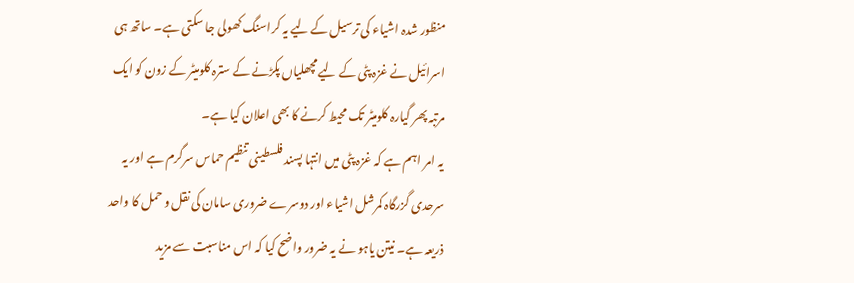منظور شدہ اشیاء کی ترسیل کے لیے یہ کراسنگ کھولی جا سکتی ہے۔ ساتھ ہی اسرائیل نے غزہ پٹی کے لیے مچھلیاں پکڑنے کے سترہ کلومیٹر کے زون کو ایک مرتبہ پھر گیارہ کلومیٹر تک محیط کرنے کا بھی اعلان کیا ہے۔
یہ امر اہم ہے کہ غزہ پٹی میں انتہا پسند فلسطینی تنظیم حماس سرگرم ہے اور یہ سرحدی گزرگاہ کمرشل اشیاء اور دوسرے ضروری سامان کی نقل و حمل کا واحد ذریعہ ہے۔ نیتن یاہو نے یہ ضرور واضح کیا کہ اس مناسبت سے مزید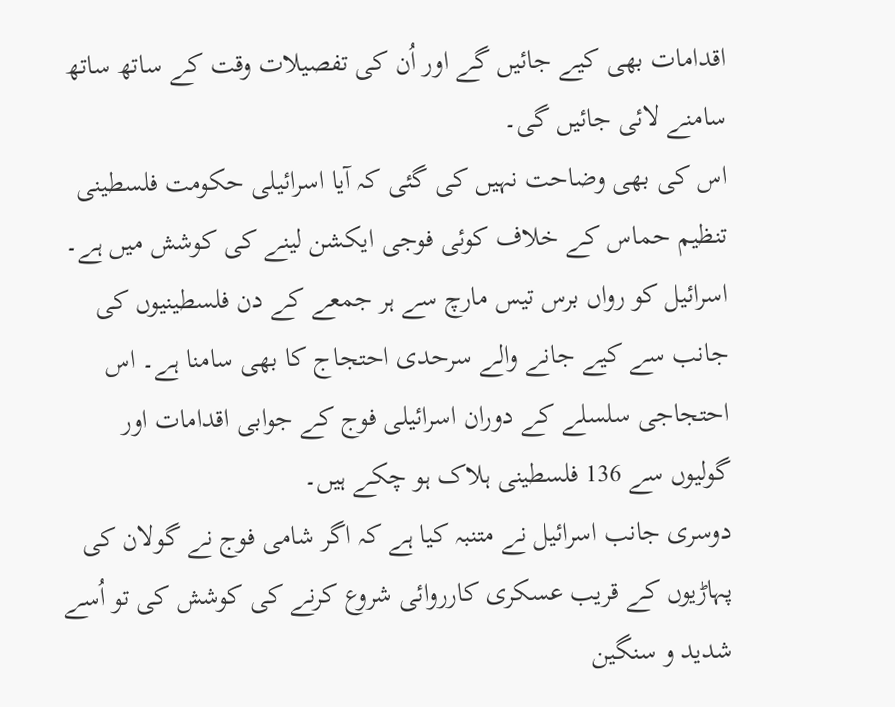اقدامات بھی کیے جائیں گے اور اُن کی تفصیلات وقت کے ساتھ ساتھ سامنے لائی جائیں گی۔
اس کی بھی وضاحت نہیں کی گئی کہ آیا اسرائیلی حکومت فلسطینی تنظیم حماس کے خلاف کوئی فوجی ایکشن لینے کی کوشش میں ہے۔ اسرائیل کو رواں برس تیس مارچ سے ہر جمعے کے دن فلسطینیوں کی جانب سے کیے جانے والے سرحدی احتجاج کا بھی سامنا ہے۔ اس احتجاجی سلسلے کے دوران اسرائیلی فوج کے جوابی اقدامات اور گولیوں سے 136 فلسطینی ہلاک ہو چکے ہیں۔
دوسری جانب اسرائیل نے متنبہ کیا ہے کہ اگر شامی فوج نے گولان کی پہاڑیوں کے قریب عسکری کارروائی شروع کرنے کی کوشش کی تو اُسے شدید و سنگین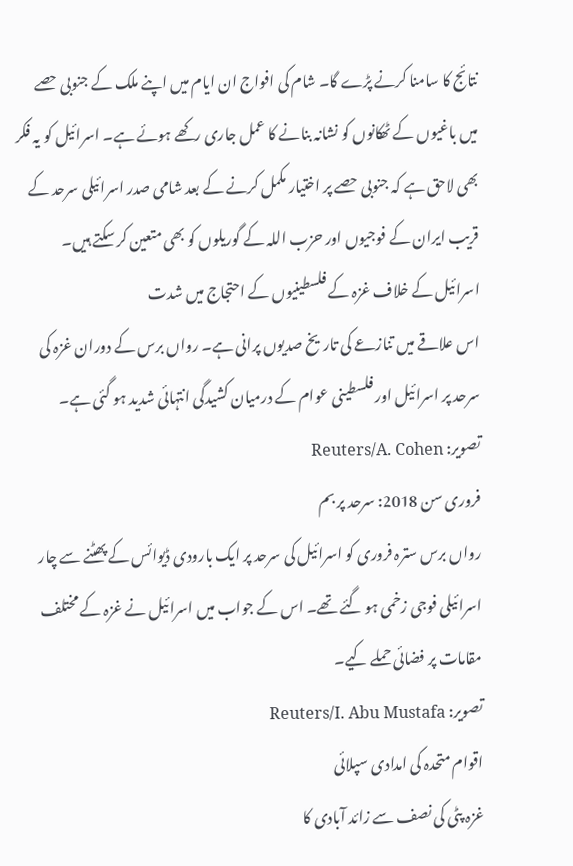نتائج کا سامنا کرنے پڑے گا۔ شام کی افواج ان ایام میں اپنے ملک کے جنوبی حصے میں باغیوں کے ٹھکانوں کو نشانہ بنانے کا عمل جاری رکھے ہوئے ہے۔ اسرائیل کو یہ فکر بھی لاحق ہے کہ جنوبی حصے پر اختیار مکمل کرنے کے بعد شامی صدر اسرائیلی سرحد کے قریب ایران کے فوجیوں اور حزب اللہ کے گوریلوں کو بھی متعین کر سکتے ہیں۔
اسرائیل کے خلاف غزہ کے فلسطینیوں کے احتجاج میں شدت
اس علاقے میں تنازعے کی تاریخ صدیوں پرانی ہے۔ رواں برس کے دوران غزہ کی سرحد پر اسرائیل اور فلسطینی عوام کے درمیان کشیدگی انتہائی شدید ہو گئی ہے۔
تصویر: Reuters/A. Cohen
فروری سن 2018: سرحد پر بم
رواں برس سترہ فروری کو اسرائیل کی سرحد پر ایک بارودی ڈیوائس کے پھٹنے سے چار اسرائیلی فوجی زخمی ہو گئے تھے۔ اس کے جواب میں اسرائیل نے غزہ کے مختلف مقامات پر فضائی حملے کیے۔
تصویر: Reuters/I. Abu Mustafa
اقوام متحدہ کی امدادی سپلائی
غزہ پٹی کی نصف سے زائد آبادی کا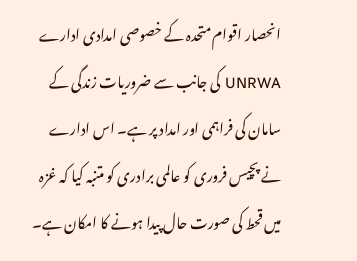انحصار اقوام متحدہ کے خصوصی امدادی ادارے UNRWA کی جانب سے ضروریات زندگی کے سامان کی فراہمی اور امداد پر ہے۔ اس ادارے نے پچیس فروری کو عالمی برادری کو متنبہ کیا کہ غزہ میں قحط کی صورت حال پیدا ہونے کا امکان ہے۔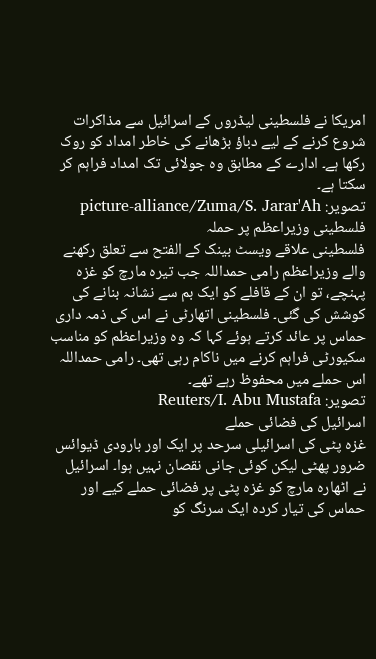امریکا نے فلسطینی لیڈروں کے اسرائیل سے مذاکرات شروع کرنے کے لیے دباؤ بڑھانے کی خاطر امداد کو روک رکھا ہے۔ ادارے کے مطابق وہ جولائی تک امداد فراہم کر سکتا ہے۔
تصویر: picture-alliance/Zuma/S. Jarar'Ah
فلسطینی وزیراعظم پر حملہ
فلسطینی علاقے ویسٹ بینک کے الفتح سے تعلق رکھنے والے وزیراعظم رامی حمداللہ جب تیرہ مارچ کو غزہ پہنچے، تو ان کے قافلے کو ایک بم سے نشانہ بنانے کی کوشش کی گئی۔ فلسطینی اتھارٹی نے اس کی ذمہ داری حماس پر عائد کرتے ہوئے کہا کہ وہ وزیراعظم کو مناسب سکیورٹی فراہم کرنے میں ناکام رہی تھی۔ رامی حمداللہ اس حملے میں محفوظ رہے تھے۔
تصویر: Reuters/I. Abu Mustafa
اسرائیل کی فضائی حملے
غزہ پٹی کی اسرائیلی سرحد پر ایک اور بارودی ڈیوائس ضرور پھٹی لیکن کوئی جانی نقصان نہیں ہوا۔ اسرائیل نے اٹھارہ مارچ کو غزہ پٹی پر فضائی حملے کیے اور حماس کی تیار کردہ ایک سرنگ کو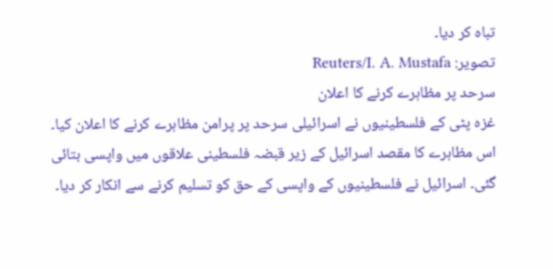تباہ کر دیا۔
تصویر: Reuters/I. A. Mustafa
سرحد پر مظاہرے کرنے کا اعلان
غزہ پٹی کے فلسطینیوں نے اسرائیلی سرحد پر پرامن مظاہرے کرنے کا اعلان کیا۔ اس مظاہرے کا مقصد اسرائیل کے زیر قبضہ فلسطینی علاقوں میں واپسی بتائی گئی۔ اسرائیل نے فلسطینیوں کے واپسی کے حق کو تسلیم کرنے سے انکار کر دیا۔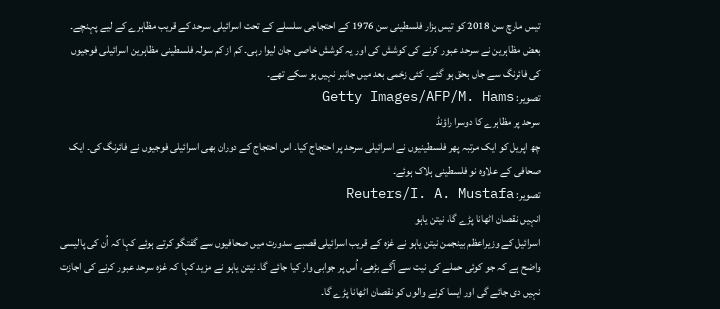تیس مارچ سن 2018 کو تیس ہزار فلسطینی سن 1976 کے احتجاجی سلسلے کے تحت اسرائیلی سرحد کے قریب مظاہرے کے لیے پہنچے۔ بعض مظاہرین نے سرحد عبور کرنے کی کوشش کی اور یہ کوشش خاصی جان لیوا رہی۔ کم از کم سولہ فلسطینی مظاہرین اسرائیلی فوجیوں کی فائرنگ سے جاں بحق ہو گئے۔ کئی زخمی بعد میں جانبر نہیں ہو سکے تھے۔
تصویر: Getty Images/AFP/M. Hams
سرحد پر مظاہرے کا دوسرا راؤنڈ
چھ اپریل کو ایک مرتبہ پھر فلسطینیوں نے اسرائیلی سرحد پر احتجاج کیا۔ اس احتجاج کے دوران بھی اسرائیلی فوجیوں نے فائرنگ کی۔ ایک صحافی کے علاوہ نو فلسطینی ہلاک ہوئے۔
تصویر: Reuters/I. A. Mustafa
انہیں نقصان اٹھانا پڑے گا، نیتن یاہو
اسرائیل کے وزیراعظم بینجمن نیتن یاہو نے غزہ کے قریب اسرائیلی قصبے سدورت میں صحافیوں سے گفتگو کرتے ہوئے کہا کہ اُن کی پالیسی واضح ہے کہ جو کوئی حملے کی نیت سے آگے بڑھے، اُس پر جوابی وار کیا جائے گا۔ نیتن یاہو نے مزید کہا کہ غزہ سرحد عبور کرنے کی اجازت نہیں دی جائے گی اور ایسا کرنے والوں کو نقصان اٹھانا پڑے گا۔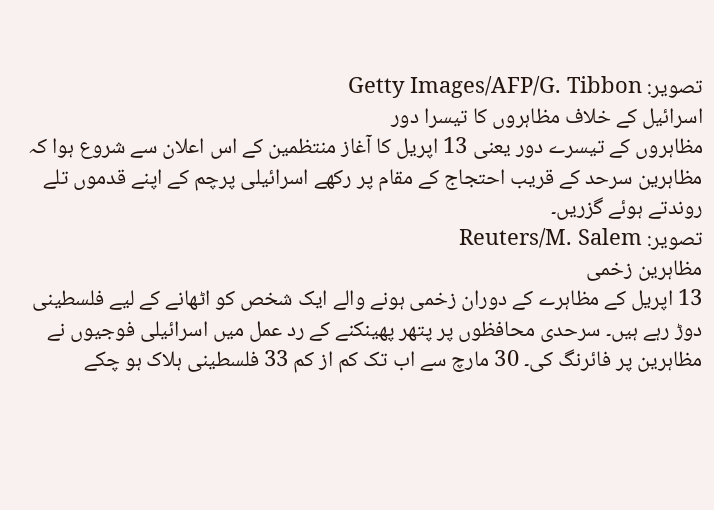تصویر: Getty Images/AFP/G. Tibbon
اسرائیل کے خلاف مظاہروں کا تیسرا دور
مظاہروں کے تیسرے دور یعنی 13 اپریل کا آغاز منتظمین کے اس اعلان سے شروع ہوا کہ مظاہرین سرحد کے قریب احتجاج کے مقام پر رکھے اسرائیلی پرچم کے اپنے قدموں تلے روندتے ہوئے گزریں۔
تصویر: Reuters/M. Salem
مظاہرین زخمی
13 اپریل کے مظاہرے کے دوران زخمی ہونے والے ایک شخص کو اٹھانے کے لیے فلسطینی دوڑ رہے ہیں۔ سرحدی محافظوں پر پتھر پھینکنے کے رد عمل میں اسرائیلی فوجیوں نے مظاہرین پر فائرنگ کی۔ 30 مارچ سے اب تک کم از کم 33 فلسطینی ہلاک ہو چکے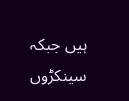ہیں جبکہ سینکڑوں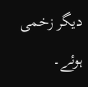دیگر زخمی ہوئے۔